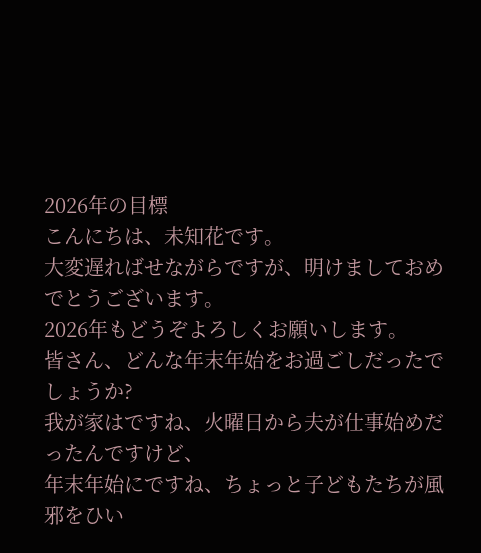2026年の目標
こんにちは、未知花です。
大変遅ればせながらですが、明けましておめでとうございます。
2026年もどうぞよろしくお願いします。
皆さん、どんな年末年始をお過ごしだったでしょうか?
我が家はですね、火曜日から夫が仕事始めだったんですけど、
年末年始にですね、ちょっと子どもたちが風邪をひい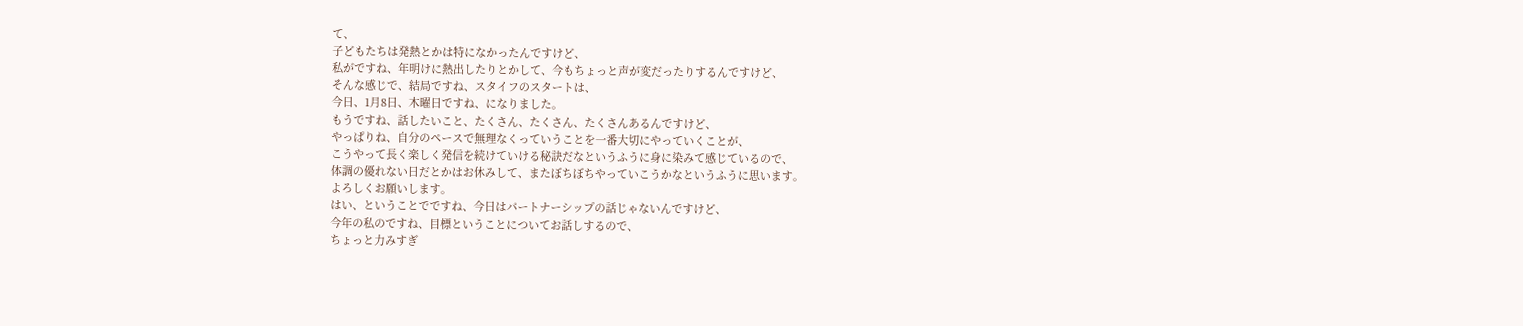て、
子どもたちは発熱とかは特になかったんですけど、
私がですね、年明けに熱出したりとかして、今もちょっと声が変だったりするんですけど、
そんな感じで、結局ですね、スタイフのスタートは、
今日、1月8日、木曜日ですね、になりました。
もうですね、話したいこと、たくさん、たくさん、たくさんあるんですけど、
やっぱりね、自分のペースで無理なくっていうことを一番大切にやっていくことが、
こうやって長く楽しく発信を続けていける秘訣だなというふうに身に染みて感じているので、
体調の優れない日だとかはお休みして、またぼちぼちやっていこうかなというふうに思います。
よろしくお願いします。
はい、ということでですね、今日はパートナーシップの話じゃないんですけど、
今年の私のですね、目標ということについてお話しするので、
ちょっと力みすぎ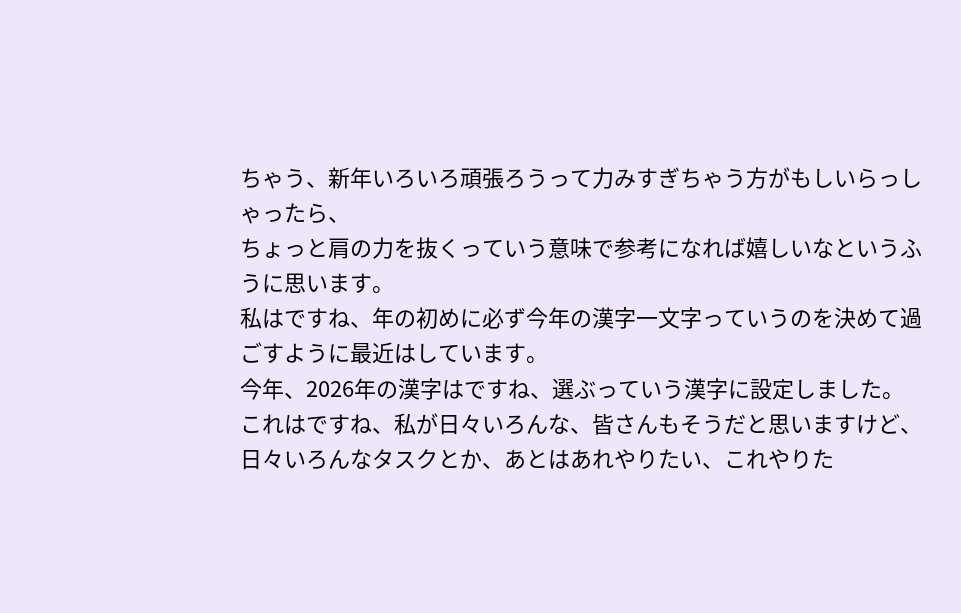ちゃう、新年いろいろ頑張ろうって力みすぎちゃう方がもしいらっしゃったら、
ちょっと肩の力を抜くっていう意味で参考になれば嬉しいなというふうに思います。
私はですね、年の初めに必ず今年の漢字一文字っていうのを決めて過ごすように最近はしています。
今年、2026年の漢字はですね、選ぶっていう漢字に設定しました。
これはですね、私が日々いろんな、皆さんもそうだと思いますけど、
日々いろんなタスクとか、あとはあれやりたい、これやりた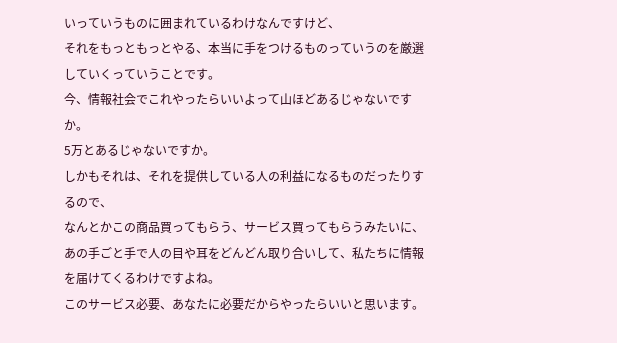いっていうものに囲まれているわけなんですけど、
それをもっともっとやる、本当に手をつけるものっていうのを厳選していくっていうことです。
今、情報社会でこれやったらいいよって山ほどあるじゃないですか。
5万とあるじゃないですか。
しかもそれは、それを提供している人の利益になるものだったりするので、
なんとかこの商品買ってもらう、サービス買ってもらうみたいに、
あの手ごと手で人の目や耳をどんどん取り合いして、私たちに情報を届けてくるわけですよね。
このサービス必要、あなたに必要だからやったらいいと思います。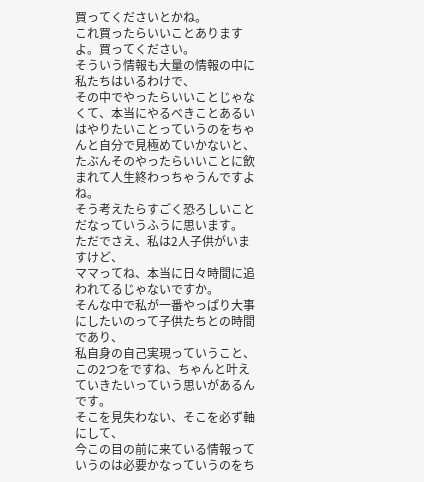買ってくださいとかね。
これ買ったらいいことありますよ。買ってください。
そういう情報も大量の情報の中に私たちはいるわけで、
その中でやったらいいことじゃなくて、本当にやるべきことあるいはやりたいことっていうのをちゃんと自分で見極めていかないと、
たぶんそのやったらいいことに飲まれて人生終わっちゃうんですよね。
そう考えたらすごく恐ろしいことだなっていうふうに思います。
ただでさえ、私は2人子供がいますけど、
ママってね、本当に日々時間に追われてるじゃないですか。
そんな中で私が一番やっぱり大事にしたいのって子供たちとの時間であり、
私自身の自己実現っていうこと、この2つをですね、ちゃんと叶えていきたいっていう思いがあるんです。
そこを見失わない、そこを必ず軸にして、
今この目の前に来ている情報っていうのは必要かなっていうのをち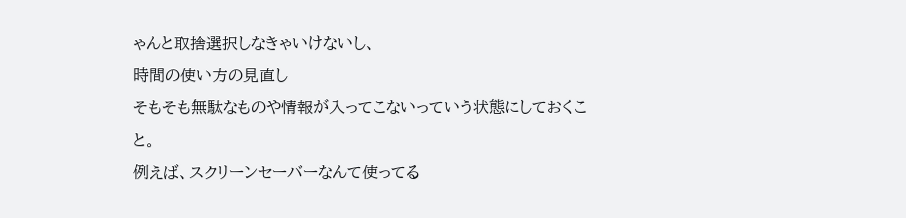ゃんと取捨選択しなきゃいけないし、
時間の使い方の見直し
そもそも無駄なものや情報が入ってこないっていう状態にしておくこと。
例えば、スクリーンセーバーなんて使ってる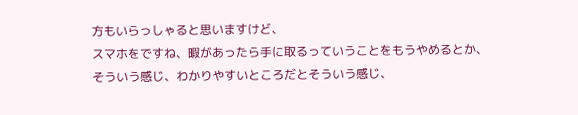方もいらっしゃると思いますけど、
スマホをですね、暇があったら手に取るっていうことをもうやめるとか、
そういう感じ、わかりやすいところだとそういう感じ、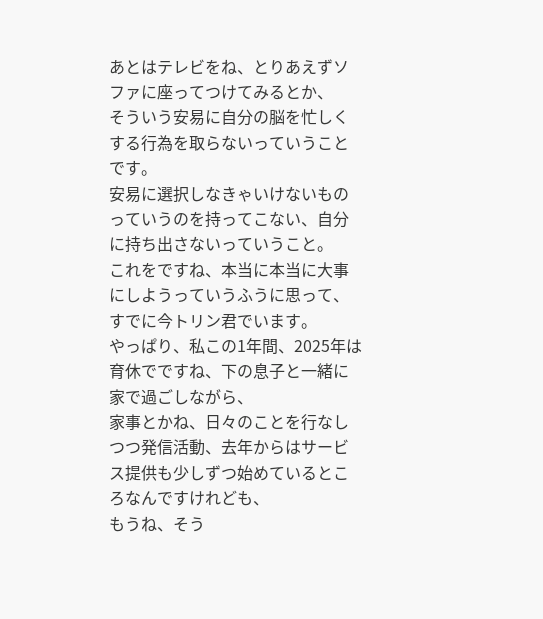あとはテレビをね、とりあえずソファに座ってつけてみるとか、
そういう安易に自分の脳を忙しくする行為を取らないっていうことです。
安易に選択しなきゃいけないものっていうのを持ってこない、自分に持ち出さないっていうこと。
これをですね、本当に本当に大事にしようっていうふうに思って、すでに今トリン君でいます。
やっぱり、私この1年間、2025年は育休でですね、下の息子と一緒に家で過ごしながら、
家事とかね、日々のことを行なしつつ発信活動、去年からはサービス提供も少しずつ始めているところなんですけれども、
もうね、そう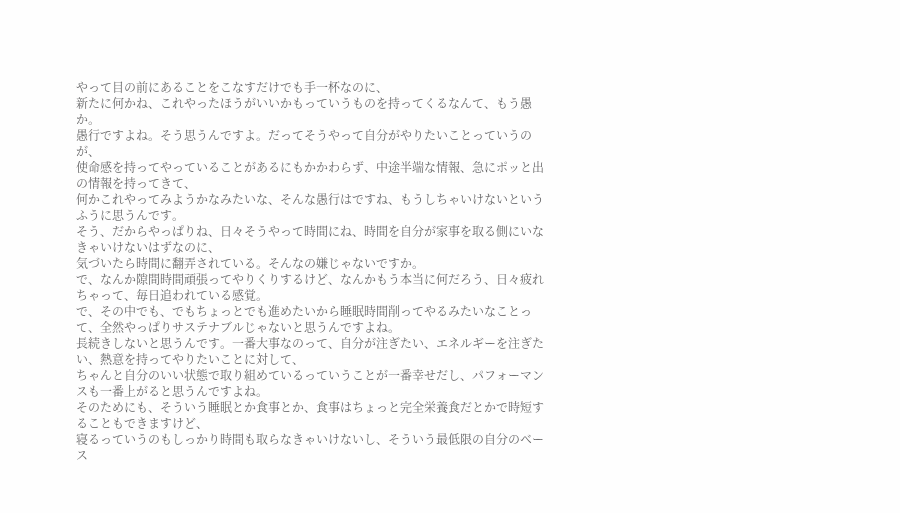やって目の前にあることをこなすだけでも手一杯なのに、
新たに何かね、これやったほうがいいかもっていうものを持ってくるなんて、もう愚か。
愚行ですよね。そう思うんですよ。だってそうやって自分がやりたいことっていうのが、
使命感を持ってやっていることがあるにもかかわらず、中途半端な情報、急にポッと出の情報を持ってきて、
何かこれやってみようかなみたいな、そんな愚行はですね、もうしちゃいけないというふうに思うんです。
そう、だからやっぱりね、日々そうやって時間にね、時間を自分が家事を取る側にいなきゃいけないはずなのに、
気づいたら時間に翻弄されている。そんなの嫌じゃないですか。
で、なんか隙間時間頑張ってやりくりするけど、なんかもう本当に何だろう、日々疲れちゃって、毎日追われている感覚。
で、その中でも、でもちょっとでも進めたいから睡眠時間削ってやるみたいなことって、全然やっぱりサステナブルじゃないと思うんですよね。
長続きしないと思うんです。一番大事なのって、自分が注ぎたい、エネルギーを注ぎたい、熱意を持ってやりたいことに対して、
ちゃんと自分のいい状態で取り組めているっていうことが一番幸せだし、パフォーマンスも一番上がると思うんですよね。
そのためにも、そういう睡眠とか食事とか、食事はちょっと完全栄養食だとかで時短することもできますけど、
寝るっていうのもしっかり時間も取らなきゃいけないし、そういう最低限の自分のベース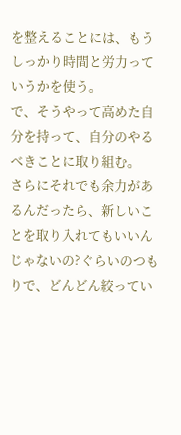を整えることには、もうしっかり時間と労力っていうかを使う。
で、そうやって高めた自分を持って、自分のやるべきことに取り組む。
さらにそれでも余力があるんだったら、新しいことを取り入れてもいいんじゃないの?ぐらいのつもりで、どんどん絞ってい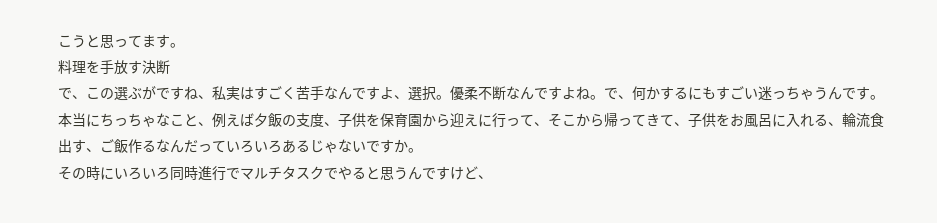こうと思ってます。
料理を手放す決断
で、この選ぶがですね、私実はすごく苦手なんですよ、選択。優柔不断なんですよね。で、何かするにもすごい迷っちゃうんです。
本当にちっちゃなこと、例えば夕飯の支度、子供を保育園から迎えに行って、そこから帰ってきて、子供をお風呂に入れる、輪流食出す、ご飯作るなんだっていろいろあるじゃないですか。
その時にいろいろ同時進行でマルチタスクでやると思うんですけど、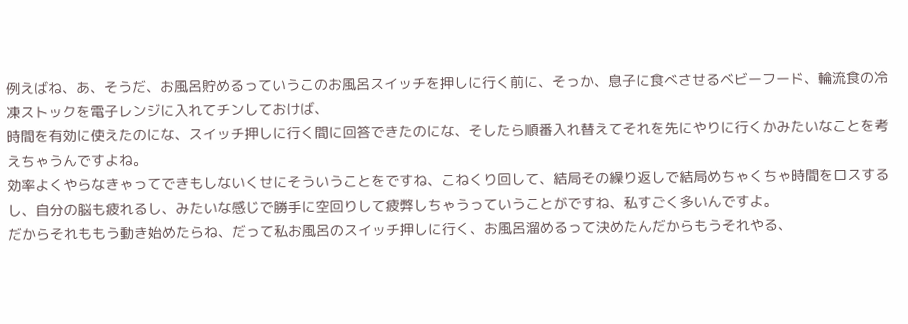例えばね、あ、そうだ、お風呂貯めるっていうこのお風呂スイッチを押しに行く前に、そっか、息子に食べさせるベビーフード、輪流食の冷凍ストックを電子レンジに入れてチンしておけば、
時間を有効に使えたのにな、スイッチ押しに行く間に回答できたのにな、そしたら順番入れ替えてそれを先にやりに行くかみたいなことを考えちゃうんですよね。
効率よくやらなきゃってできもしないくせにそういうことをですね、こねくり回して、結局その繰り返しで結局めちゃくちゃ時間をロスするし、自分の脳も疲れるし、みたいな感じで勝手に空回りして疲弊しちゃうっていうことがですね、私すごく多いんですよ。
だからそれももう動き始めたらね、だって私お風呂のスイッチ押しに行く、お風呂溜めるって決めたんだからもうそれやる、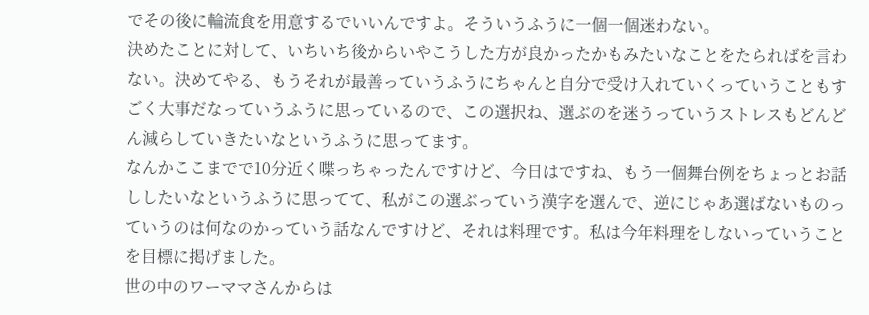でその後に輪流食を用意するでいいんですよ。そういうふうに一個一個迷わない。
決めたことに対して、いちいち後からいやこうした方が良かったかもみたいなことをたらればを言わない。決めてやる、もうそれが最善っていうふうにちゃんと自分で受け入れていくっていうこともすごく大事だなっていうふうに思っているので、この選択ね、選ぶのを迷うっていうストレスもどんどん減らしていきたいなというふうに思ってます。
なんかここまでで10分近く喋っちゃったんですけど、今日はですね、もう一個舞台例をちょっとお話ししたいなというふうに思ってて、私がこの選ぶっていう漢字を選んで、逆にじゃあ選ばないものっていうのは何なのかっていう話なんですけど、それは料理です。私は今年料理をしないっていうことを目標に掲げました。
世の中のワーママさんからは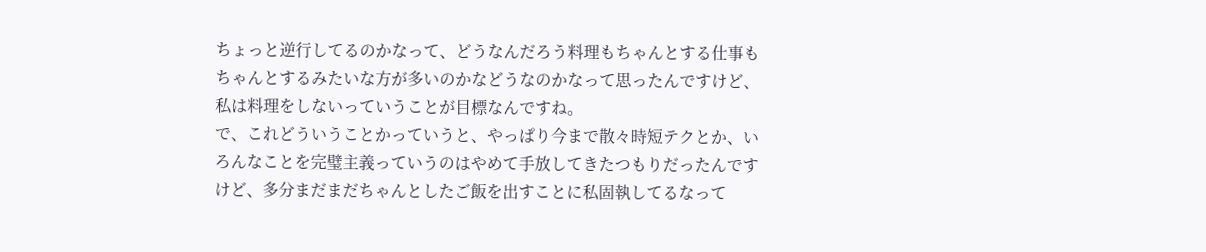ちょっと逆行してるのかなって、どうなんだろう料理もちゃんとする仕事もちゃんとするみたいな方が多いのかなどうなのかなって思ったんですけど、私は料理をしないっていうことが目標なんですね。
で、これどういうことかっていうと、やっぱり今まで散々時短テクとか、いろんなことを完璧主義っていうのはやめて手放してきたつもりだったんですけど、多分まだまだちゃんとしたご飯を出すことに私固執してるなって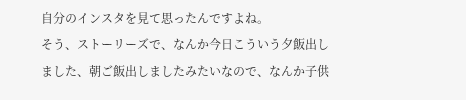自分のインスタを見て思ったんですよね。
そう、ストーリーズで、なんか今日こういう夕飯出しました、朝ご飯出しましたみたいなので、なんか子供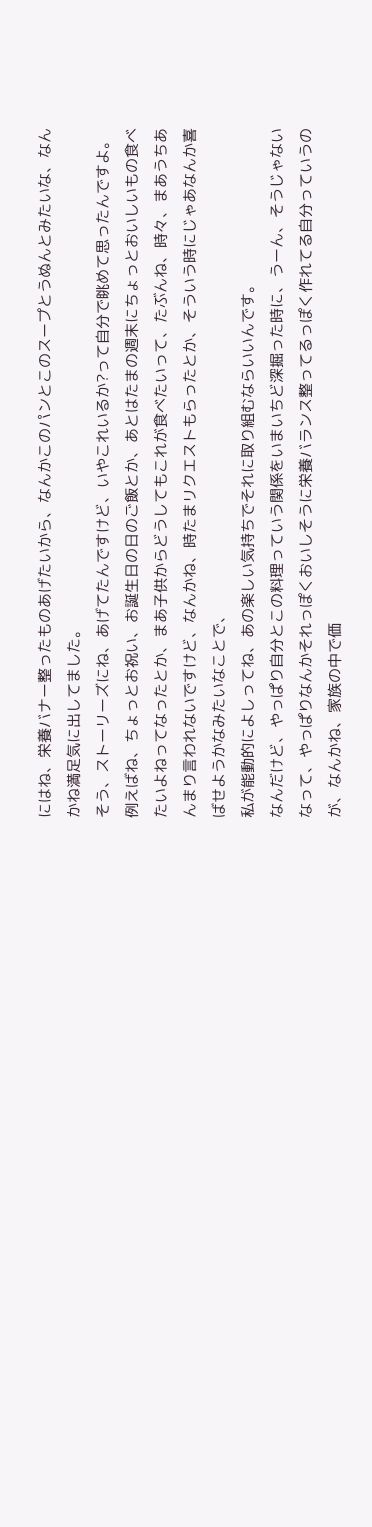にはね、栄養バナー整ったものあげたいから、なんかこのパンとこのスープとうぬんとみたいな、なんかね満足気に出してました。
そう、ストーリーズにね、あげてたんですけど、いやこれいるか?って自分で眺めて思ったんですよ。
例えばね、ちょっとお祝い、お誕生日の日のご飯とか、あとはたまの週末にちょっとおいしいもの食べたいよねってなったとか、まあ子供からどうしてもこれが食べたいって、たぶんね、時々、まあうちあんまり言われないですけど、なんかね、時たまリクエストもらったとか、そういう時にじゃあなんか喜ばせようかなみたいなことで、
私が能動的によしってね、あの楽しい気持ちでそれに取り組むならいいんです。
なんだけど、やっぱり自分とこの料理っていう関係をいまいちど深掘った時に、うーん、そうじゃないなって、やっぱりなんかそれっぽくおいしそうに栄養バランス整ってるっぽく作れてる自分っていうのが、なんかね、家族の中で価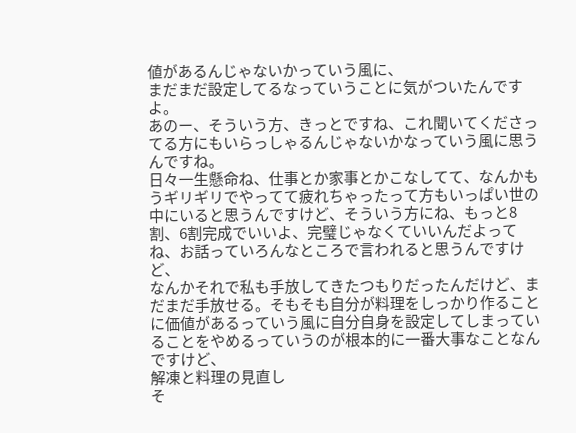値があるんじゃないかっていう風に、
まだまだ設定してるなっていうことに気がついたんですよ。
あのー、そういう方、きっとですね、これ聞いてくださってる方にもいらっしゃるんじゃないかなっていう風に思うんですね。
日々一生懸命ね、仕事とか家事とかこなしてて、なんかもうギリギリでやってて疲れちゃったって方もいっぱい世の中にいると思うんですけど、そういう方にね、もっと8割、6割完成でいいよ、完璧じゃなくていいんだよってね、お話っていろんなところで言われると思うんですけど、
なんかそれで私も手放してきたつもりだったんだけど、まだまだ手放せる。そもそも自分が料理をしっかり作ることに価値があるっていう風に自分自身を設定してしまっていることをやめるっていうのが根本的に一番大事なことなんですけど、
解凍と料理の見直し
そ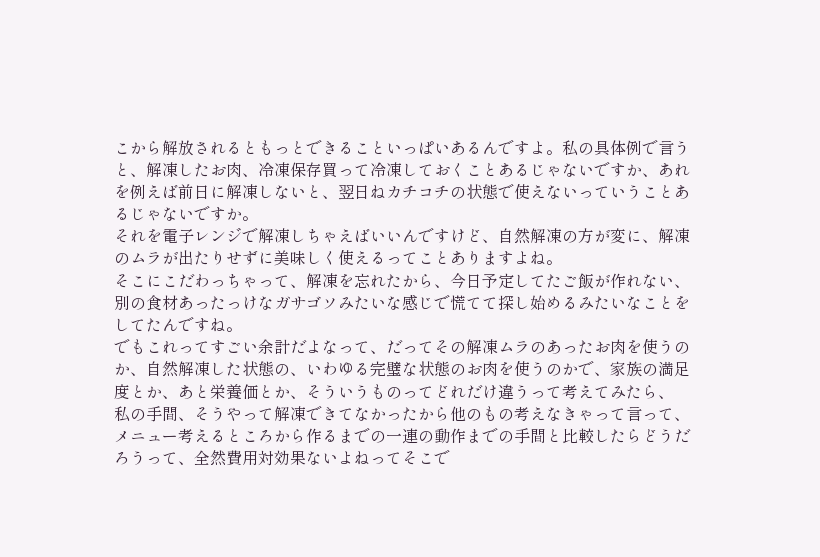こから解放されるともっとできることいっぱいあるんですよ。私の具体例で言うと、解凍したお肉、冷凍保存買って冷凍しておくことあるじゃないですか、あれを例えば前日に解凍しないと、翌日ねカチコチの状態で使えないっていうことあるじゃないですか。
それを電子レンジで解凍しちゃえばいいんですけど、自然解凍の方が変に、解凍のムラが出たりせずに美味しく使えるってことありますよね。
そこにこだわっちゃって、解凍を忘れたから、今日予定してたご飯が作れない、別の食材あったっけなガサゴソみたいな感じで慌てて探し始めるみたいなことをしてたんですね。
でもこれってすごい余計だよなって、だってその解凍ムラのあったお肉を使うのか、自然解凍した状態の、いわゆる完璧な状態のお肉を使うのかで、家族の満足度とか、あと栄養価とか、そういうものってどれだけ違うって考えてみたら、
私の手間、そうやって解凍できてなかったから他のもの考えなきゃって言って、メニュー考えるところから作るまでの一連の動作までの手間と比較したらどうだろうって、全然費用対効果ないよねってそこで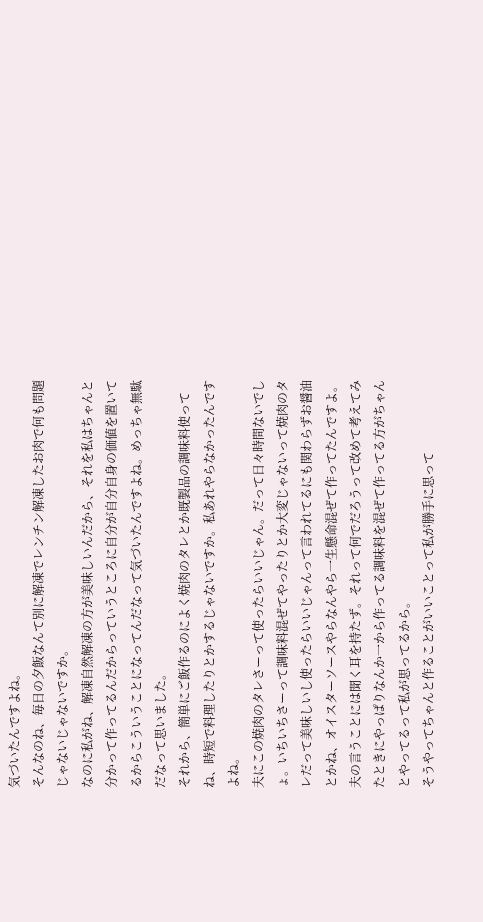気づいたんですよね。
そんなのね、毎日の夕飯なんて別に解凍でレンチン解凍したお肉で何も問題じゃないじゃないですか。
なのに私がね、解凍自然解凍の方が美味しいんだから、それを私はちゃんと分かって作ってるんだからっていうところに自分が自分自身の価値を置いてるからこういうことになってんだなって気づいたんですよね。めっちゃ無駄だなって思いました。
それから、簡単にご飯作るのによく焼肉のタレとか既製品の調味料使ってね、時短で料理したりとかするじゃないですか。私あれやらなかったんですよね。
夫にこの焼肉のタレさーって使ったらいいじゃん。だって日々時間ないでしょ。いちいちさーって調味料混ぜてやったりとか大変じゃないって焼肉のタレだって美味しいし使ったらいいじゃんって言われてるにも関わらずお醤油とかね、オイスターソースやらなんやら一生懸命混ぜて作ってたんですよ。
夫の言うことには聞く耳を持たず。それって何でだろうって改めて考えてみたときにやっぱりなんか一から作ってる調味料を混ぜて作ってる方がちゃんとやってるって私が思ってるから。
そうやってちゃんと作ることがいいことって私が勝手に思って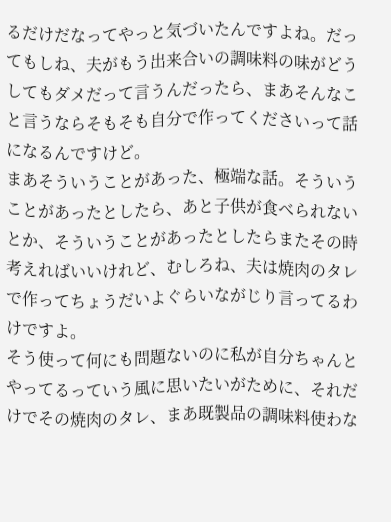るだけだなってやっと気づいたんですよね。だってもしね、夫がもう出来合いの調味料の味がどうしてもダメだって言うんだったら、まあそんなこと言うならそもそも自分で作ってくださいって話になるんですけど。
まあそういうことがあった、極端な話。そういうことがあったとしたら、あと子供が食べられないとか、そういうことがあったとしたらまたその時考えればいいけれど、むしろね、夫は焼肉のタレで作ってちょうだいよぐらいながじり言ってるわけですよ。
そう使って何にも問題ないのに私が自分ちゃんとやってるっていう風に思いたいがために、それだけでその焼肉のタレ、まあ既製品の調味料使わな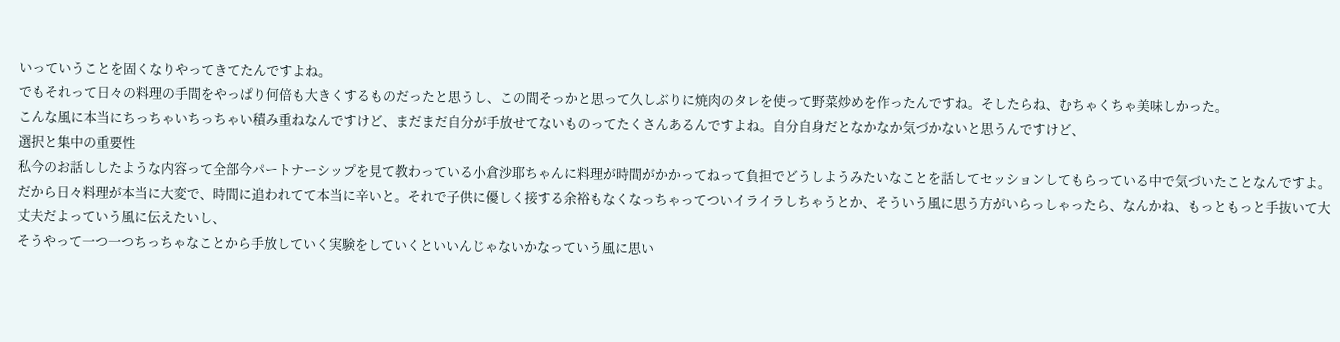いっていうことを固くなりやってきてたんですよね。
でもそれって日々の料理の手間をやっぱり何倍も大きくするものだったと思うし、この間そっかと思って久しぶりに焼肉のタレを使って野菜炒めを作ったんですね。そしたらね、むちゃくちゃ美味しかった。
こんな風に本当にちっちゃいちっちゃい積み重ねなんですけど、まだまだ自分が手放せてないものってたくさんあるんですよね。自分自身だとなかなか気づかないと思うんですけど、
選択と集中の重要性
私今のお話ししたような内容って全部今パートナーシップを見て教わっている小倉沙耶ちゃんに料理が時間がかかってねって負担でどうしようみたいなことを話してセッションしてもらっている中で気づいたことなんですよ。
だから日々料理が本当に大変で、時間に追われてて本当に辛いと。それで子供に優しく接する余裕もなくなっちゃってついイライラしちゃうとか、そういう風に思う方がいらっしゃったら、なんかね、もっともっと手抜いて大丈夫だよっていう風に伝えたいし、
そうやって一つ一つちっちゃなことから手放していく実験をしていくといいんじゃないかなっていう風に思い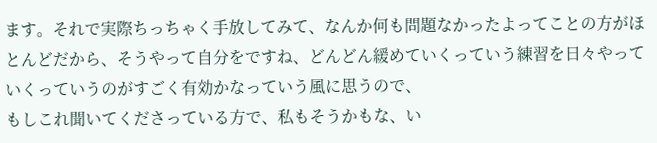ます。それで実際ちっちゃく手放してみて、なんか何も問題なかったよってことの方がほとんどだから、そうやって自分をですね、どんどん緩めていくっていう練習を日々やっていくっていうのがすごく有効かなっていう風に思うので、
もしこれ聞いてくださっている方で、私もそうかもな、い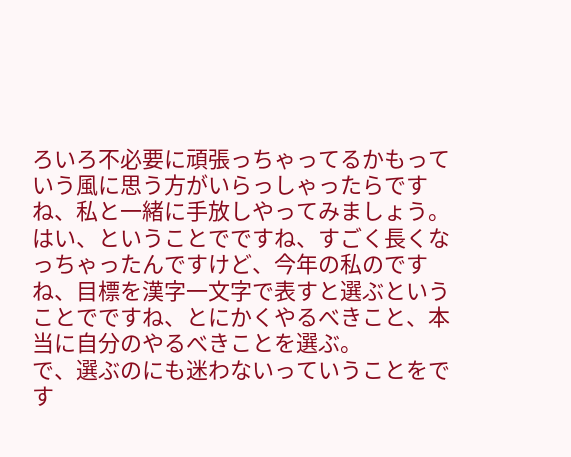ろいろ不必要に頑張っちゃってるかもっていう風に思う方がいらっしゃったらですね、私と一緒に手放しやってみましょう。
はい、ということでですね、すごく長くなっちゃったんですけど、今年の私のですね、目標を漢字一文字で表すと選ぶということでですね、とにかくやるべきこと、本当に自分のやるべきことを選ぶ。
で、選ぶのにも迷わないっていうことをです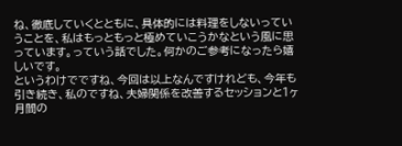ね、徹底していくとともに、具体的には料理をしないっていうことを、私はもっともっと極めていこうかなという風に思っています。っていう話でした。何かのご参考になったら嬉しいです。
というわけでですね、今回は以上なんですけれども、今年も引き続き、私のですね、夫婦関係を改善するセッションと1ヶ月間の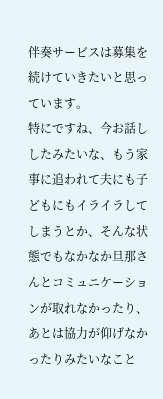伴奏サービスは募集を続けていきたいと思っています。
特にですね、今お話ししたみたいな、もう家事に追われて夫にも子どもにもイライラしてしまうとか、そんな状態でもなかなか旦那さんとコミュニケーションが取れなかったり、あとは協力が仰げなかったりみたいなこと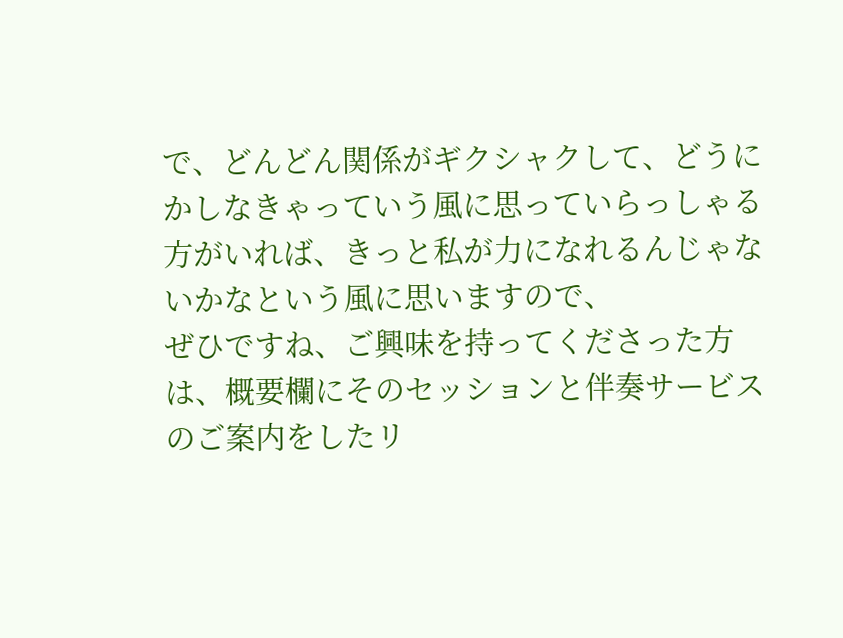で、どんどん関係がギクシャクして、どうにかしなきゃっていう風に思っていらっしゃる方がいれば、きっと私が力になれるんじゃないかなという風に思いますので、
ぜひですね、ご興味を持ってくださった方は、概要欄にそのセッションと伴奏サービスのご案内をしたリ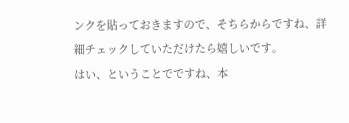ンクを貼っておきますので、そちらからですね、詳細チェックしていただけたら嬉しいです。
はい、ということでですね、本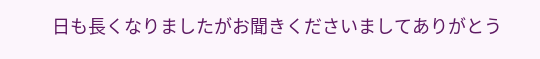日も長くなりましたがお聞きくださいましてありがとう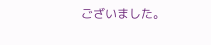ございました。